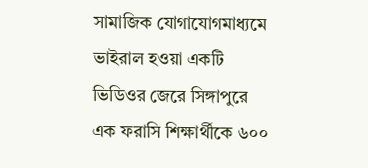সামাজিক যোগাযোগমাধ্যমে ভাইরাল হওয়া একটি ভিডিওর জেরে সিঙ্গাপুরে এক ফরাসি শিক্ষার্থীকে ৬০০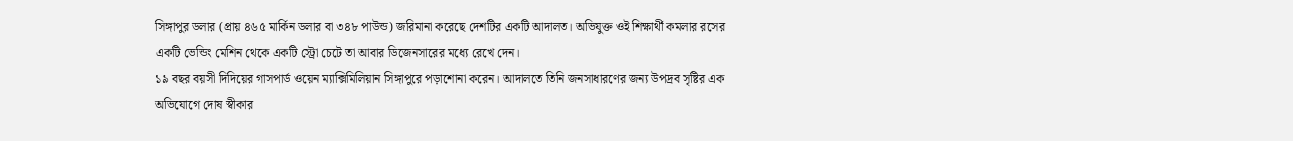সিঙ্গাপুর ডলার (প্রায় ৪৬৫ মার্কিন ডলার বা ৩৪৮ পাউন্ড) জরিমানা করেছে দেশটির একটি আদালত। অভিযুক্ত ওই শিক্ষার্থী কমলার রসের একটি ভেন্ডিং মেশিন থেকে একটি স্ট্রো চেটে তা আবার ডিজেনসারের মধ্যে রেখে দেন।
১৯ বছর বয়সী দিদিয়ের গাসপার্ড ওয়েন ম্যাক্সিমিলিয়ান সিঙ্গাপুরে পড়াশোনা করেন। আদালতে তিনি জনসাধারণের জন্য উপদ্রব সৃষ্টির এক অভিযোগে দোষ স্বীকার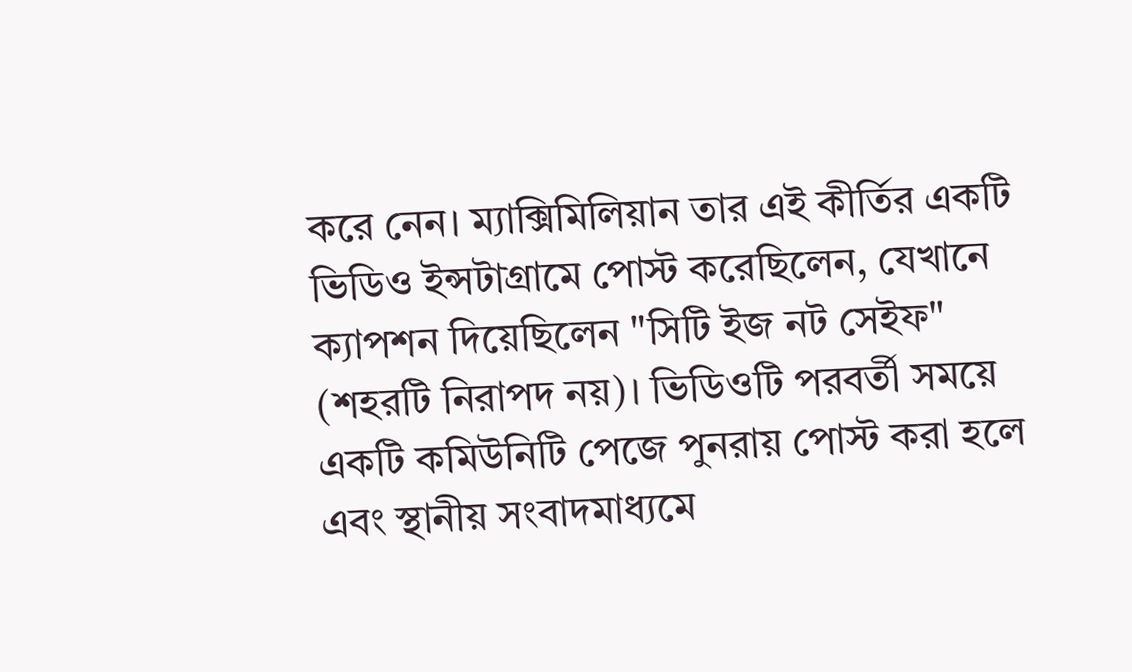করে নেন। ম্যাক্সিমিলিয়ান তার এই কীর্তির একটি ভিডিও ইন্সটাগ্রামে পোস্ট করেছিলেন, যেখানে ক্যাপশন দিয়েছিলেন "সিটি ইজ নট সেইফ" (শহরটি নিরাপদ নয়)। ভিডিওটি পরবর্তী সময়ে একটি কমিউনিটি পেজে পুনরায় পোস্ট করা হলে এবং স্থানীয় সংবাদমাধ্যমে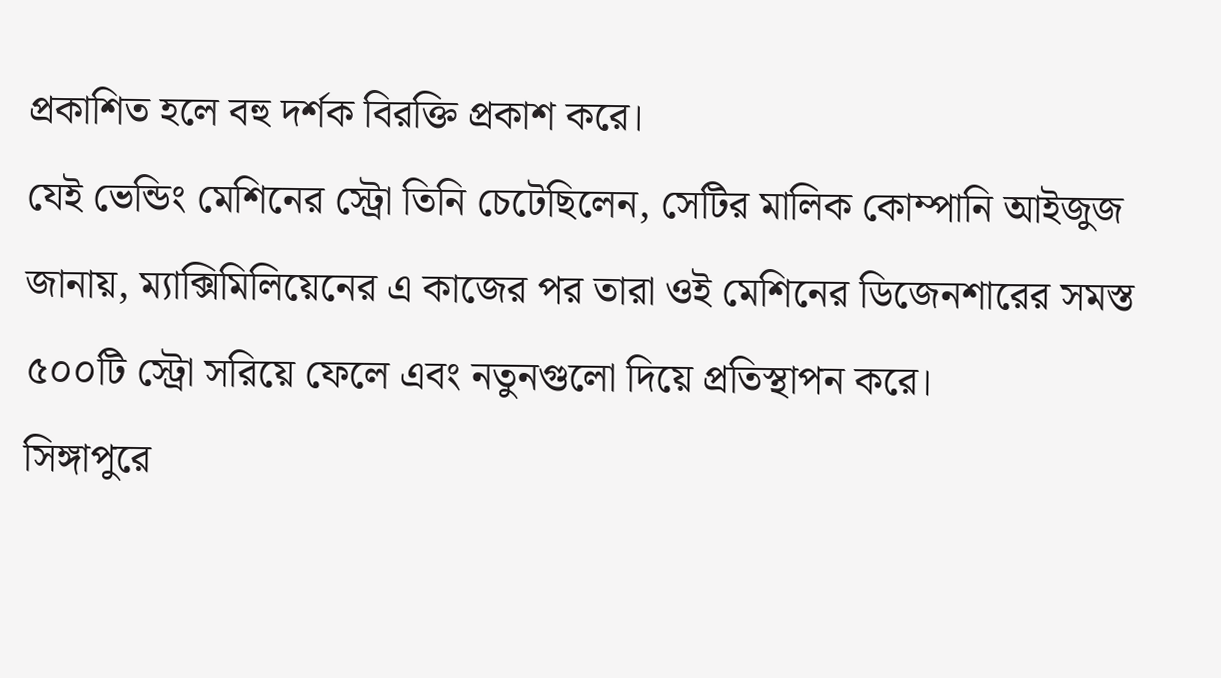প্রকাশিত হলে বহু দর্শক বিরক্তি প্রকাশ করে।
যেই ভেন্ডিং মেশিনের স্ট্রো তিনি চেটেছিলেন, সেটির মালিক কোম্পানি আইজুজ জানায়, ম্যাক্সিমিলিয়েনের এ কাজের পর তারা ওই মেশিনের ডিজেনশারের সমস্ত ৫০০টি স্ট্রো সরিয়ে ফেলে এবং নতুনগুলো দিয়ে প্রতিস্থাপন করে।
সিঙ্গাপুরে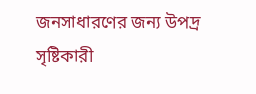জনসাধারণের জন্য উপদ্র সৃষ্টিকারী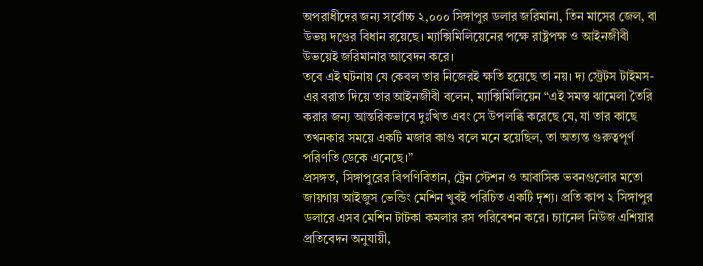অপরাধীদের জন্য সর্বোচ্চ ২,০০০ সিঙ্গাপুর ডলার জরিমানা, তিন মাসের জেল, বা উভয় দণ্ডের বিধান রয়েছে। ম্যাক্সিমিলিয়েনের পক্ষে রাষ্ট্রপক্ষ ও আইনজীবী উভয়েই জরিমানার আবেদন করে।
তবে এই ঘটনায় যে কেবল তার নিজেরই ক্ষতি হয়েছে তা নয়। দ্য স্ট্রেটস টাইমস-এর বরাত দিয়ে তার আইনজীবী বলেন, ম্যাক্সিমিলিয়েন “এই সমস্ত ঝামেলা তৈরি করার জন্য আন্তরিকভাবে দুঃখিত এবং সে উপলব্ধি করেছে যে, যা তার কাছে তখনকার সময়ে একটি মজার কাণ্ড বলে মনে হয়েছিল, তা অত্যন্ত গুরুত্বপূর্ণ পরিণতি ডেকে এনেছে।”
প্রসঙ্গত, সিঙ্গাপুরের বিপণিবিতান, ট্রেন স্টেশন ও আবাসিক ভবনগুলোর মতো জায়গায় আইজুস ভেন্ডিং মেশিন খুবই পরিচিত একটি দৃশ্য। প্রতি কাপ ২ সিঙ্গাপুর ডলারে এসব মেশিন টাটকা কমলার রস পরিবেশন করে। চ্যানেল নিউজ এশিয়ার প্রতিবেদন অনুযায়ী,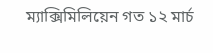ম্যাক্সিমিলিয়েন গত ১২ মার্চ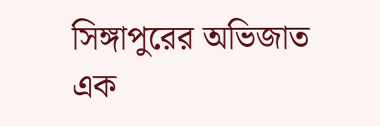সিঙ্গাপুরের অভিজাত এক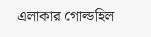এলাকার গোল্ডহিল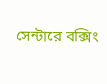সেন্টারে বক্সিং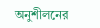অনুশীলনের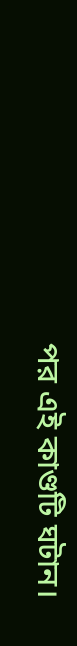পর এই কাণ্ডটি ঘটান।